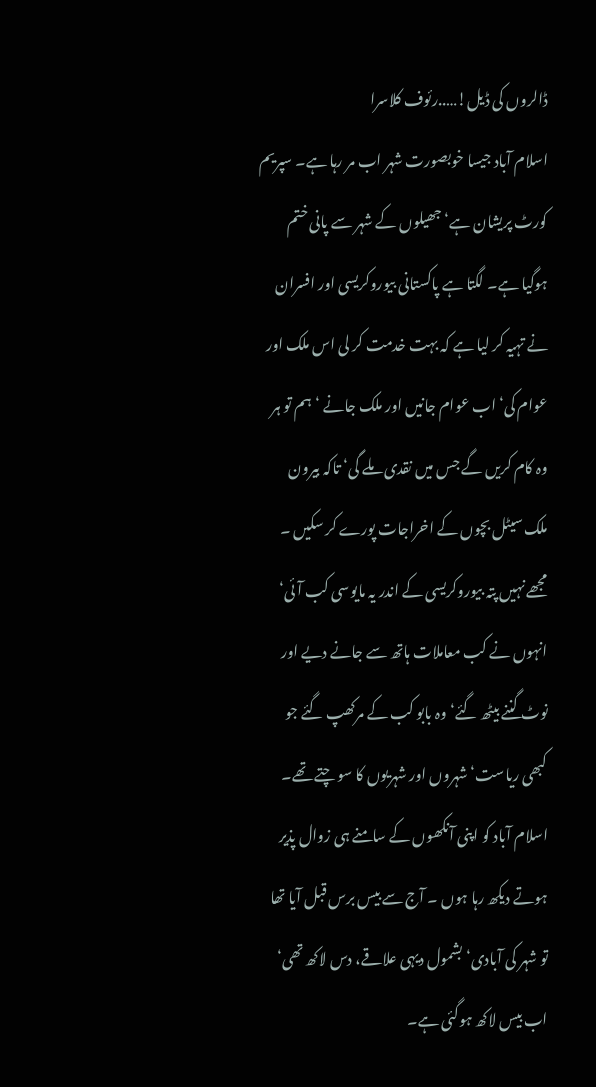ڈالروں کی ڈیل!…..رئوف کلاسرا
اسلام آباد جیسا خوبصورت شہر اب مر رہا ہے۔ سپریم کورٹ پریشان ہے‘ جھیلوں کے شہر سے پانی ختم ہوگیا ہے۔ لگتا ہے پاکستانی بیوروکریسی اور افسران نے تہیہ کر لیا ہے کہ بہت خدمت کر لی اس ملک اور عوام کی‘ اب عوام جانیں اور ملک جانے ‘ ہم تو ہر وہ کام کریں گے جس میں نقدی ملے گی‘ تاکہ بیرون ملک سیٹل بچوں کے اخراجات پورے کر سکیں ۔ مجھے نہیں پتہ بیوروکریسی کے اندر یہ مایوسی کب آئی‘ انہوں نے کب معاملات ہاتھ سے جانے دیے اور نوٹ گننے بیٹھ گئے‘ وہ بابو کب کے مرکھپ گئے جو کبھی ریاست‘ شہروں اور شہریوں کا سو چتے تھے۔
اسلام آباد کو اپنی آنکھوں کے سامنے ہی زوال پذیر ہوتے دیکھ رہا ہوں ۔ آج سے بیس برس قبل آیا تھا تو شہر کی آبادی‘ بشمول دیہی علاقے، دس لاکھ تھی‘ اب بیس لاکھ ہوگئی ہے۔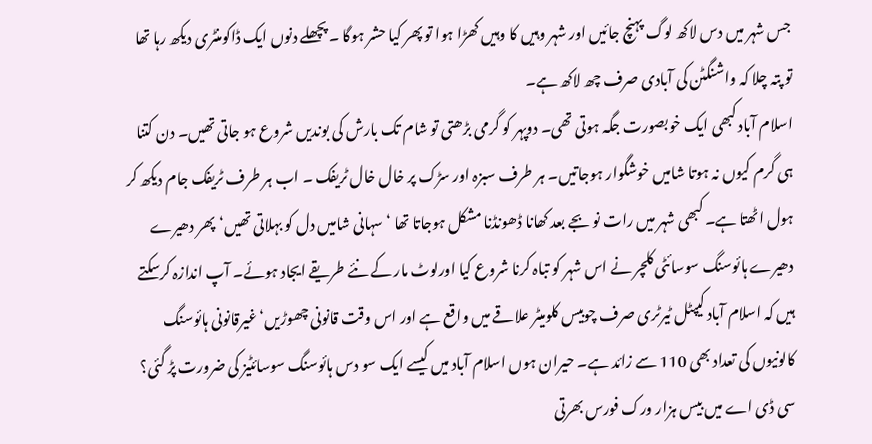جس شہر میں دس لاکھ لوگ پہنچ جائیں اور شہر وہیں کا وہیں کھڑا ہوا تو پھر کیا حشر ہوگا ۔ پچھلے دنوں ایک ڈاکومنٹری دیکھ رہا تھا تو پتہ چلا کہ واشنگٹن کی آبادی صرف چھ لاکھ ہے۔
اسلام آباد کبھی ایک خوبصورت جگہ ہوتی تھی۔ دوپہر کو گرمی بڑھتی تو شام تک بارش کی بوندیں شروع ہو جاتی تھیں۔ دن کتنا ہی گرم کیوں نہ ہوتا شامیں خوشگوار ہوجاتیں۔ ہر طرف سبزہ اور سڑک پر خال خال ٹریفک ۔ اب ہر طرف ٹریفک جام دیکھ کر ہول اٹھتا ہے۔ کبھی شہر میں رات نو بجے بعد کھانا ڈھونڈنا مشکل ہوجاتا تھا ‘ سہانی شامیں دل کو بہلاتی تھیں‘پھر دھیرے دھیرے ہائوسنگ سوسائٹی کلچر نے اس شہر کو تباہ کرنا شروع کیا اورلوٹ مار کے نئے طریقے ایجاد ہوئے۔ آپ اندازہ کرسکتے ہیں کہ اسلام آباد کیپٹل ٹیرٹری صرف چوبیس کلومیٹر علاقے میں واقع ہے اور اس وقت قانونی چھوڑیں‘ غیرقانونی ہائوسنگ کالونیوں کی تعداد بھی 110 سے زائد ہے۔ حیران ہوں اسلام آباد میں کیسے ایک سو دس ہائوسنگ سوسائٹیز کی ضرورت پڑ گئی؟ سی ڈی اے میں بیس ہزار ورک فورس بھرتی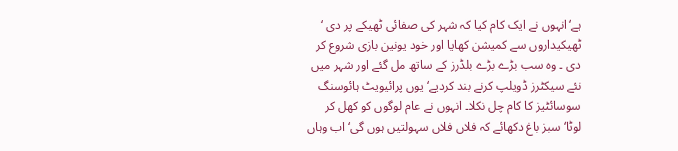ہے‘انہوں نے ایک کام کیا کہ شہر کی صفائی ٹھیکے پر دی ‘ ٹھیکیداروں سے کمیشن کھایا اور خود یونین بازی شروع کر دی ۔ وہ سب بڑے بڑے بلڈرز کے ساتھ مل گئے اور شہر میں نئے سیکٹرز ڈویلپ کرنے بند کردیے‘ یوں پرائیویٹ ہائوسنگ سوسائٹیز کا کام چل نکلا۔ انہوں نے عام لوگوں کو کھل کر لوٹا‘سبز باغ دکھائے کہ فلاں فلاں سہولتیں ہوں گی‘ اب وہاں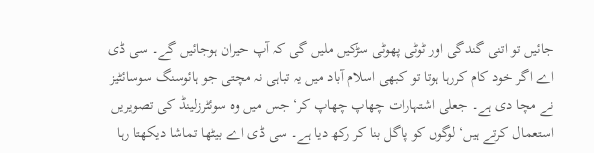جائیں تو اتنی گندگی اور ٹوٹی پھوٹی سڑکیں ملیں گی کہ آپ حیران ہوجائیں گے۔ سی ڈی اے اگر خود کام کررہا ہوتا تو کبھی اسلام آباد میں یہ تباہی نہ مچتی جو ہائوسنگ سوسائٹیز نے مچا دی ہے۔ جعلی اشتہارات چھاپ چھاپ کر‘ جس میں وہ سوئٹرزلینڈ کی تصویریں استعمال کرتے ہیں‘ لوگوں کو پاگل بنا کر رکھ دیا ہے۔ سی ڈی اے بیٹھا تماشا دیکھتا رہا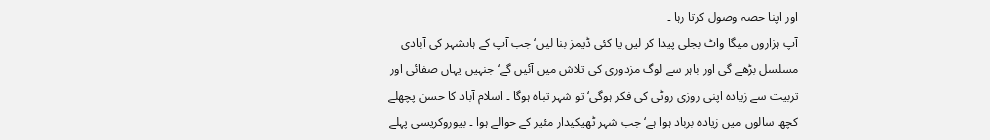اور اپنا حصہ وصول کرتا رہا ۔
آپ ہزاروں میگا واٹ بجلی پیدا کر لیں یا کئی ڈیمز بنا لیں‘ جب آپ کے ہاںشہر کی آبادی مسلسل بڑھے گی اور باہر سے لوگ مزدوری کی تلاش میں آئیں گے‘ جنہیں یہاں صفائی اور تربیت سے زیادہ اپنی روزی روٹی کی فکر ہوگی‘ تو شہر تباہ ہوگا ۔ اسلام آباد کا حسن پچھلے کچھ سالوں میں زیادہ برباد ہوا ہے‘ جب شہر ٹھیکیدار مئیر کے حوالے ہوا ۔ بیوروکریسی پہلے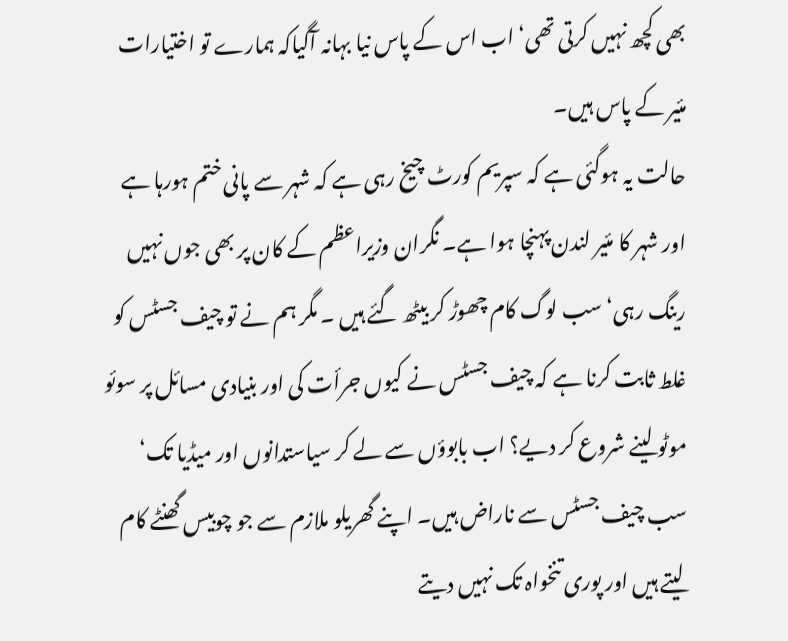بھی کچھ نہیں کرتی تھی‘ اب اس کے پاس نیا بہانہ آگیاکہ ہمارے تو اختیارات مئیر کے پاس ہیں۔
حالت یہ ہوگئی ہے کہ سپریم کورٹ چیخ رہی ہے کہ شہر سے پانی ختم ہورہا ہے اور شہر کا مئیر لندن پہنچا ہوا ہے۔ نگران وزیراعظم کے کان پر بھی جوں نہیں رینگ رہی‘ سب لوگ کام چھوڑ کر بیٹھ گئے ہیں ۔ مگر ہم نے تو چیف جسٹس کو غلط ثابت کرنا ہے کہ چیف جسٹس نے کیوں جرأت کی اور بنیادی مسائل پر سوئو موٹو لینے شروع کر دیے؟ اب بابوؤں سے لے کر سیاستدانوں اور میڈیا تک‘ سب چیف جسٹس سے ناراض ہیں۔ اپنے گھریلو ملازم سے جو چوبیس گھنٹے کام لیتے ہیں اور پوری تنخواہ تک نہیں دیتے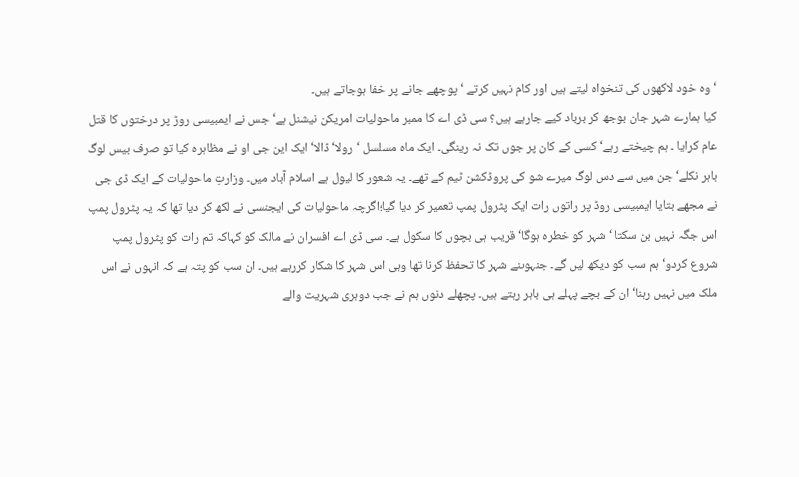‘وہ خود لاکھوں کی تنخواہ لیتے ہیں اور کام نہیں کرتے ‘ پوچھے جانے پر خفا ہوجاتے ہیں۔
کیا ہمارے شہر جان بوجھ کر برباد کیے جارہے ہیں؟ سی ڈی اے کا ممبر ماحولیات امریکن نیشنل ہے‘ جس نے ایمبیسی روڑ پر درختوں کا قتل عام کرایا ۔ ہم چیختے رہے‘ کسی کے کان پر جوں تک نہ رینگی۔ ایک ماہ مسلسل ‘رولا‘ ڈالا‘ ایک این جی او نے مظاہرہ کیا تو صرف بیس لوگ باہر نکلے‘ جن میں سے دس لوگ میرے شو کی پروڈکشن ٹیم کے تھے۔ یہ شعور کا لیول ہے اسلام آباد میں۔ وزارتِ ماحولیات کے ایک ڈی جی نے مجھے بتایا ایمبیسی روڈ پر راتوں رات ایک پٹرول پمپ تعمیر کر دیا گیا؛اگرچہ ماحولیات کی ایجنسی نے لکھ کر دیا تھا کہ یہ پٹرول پمپ اس جگہ نہیں بن سکتا ‘شہر کو خطرہ ہوگا‘ قریب ہی بچوں کا سکول ہے۔ سی ڈی اے افسران نے مالک کو کہاکہ تم رات کو پٹرول پمپ شروع کردو‘ ہم سب کو دیکھ لیں گے۔ جنہوںنے شہر کا تحفظ کرنا تھا وہی اس شہر کا شکار کررہے ہیں۔ ان سب کو پتہ ہے کہ انہوں نے اس ملک میں نہیں رہنا‘ ان کے بچے پہلے ہی باہر رہتے ہیں۔ پچھلے دنوں ہم نے جب دوہری شہریت والے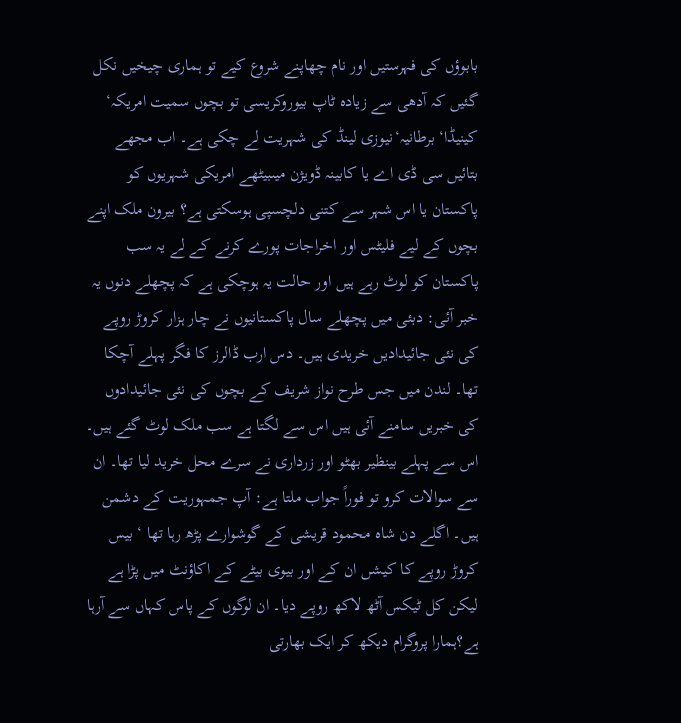بابوؤں کی فہرستیں اور نام چھاپنے شروع کیے تو ہماری چیخیں نکل گئیں کہ آدھی سے زیادہ ٹاپ بیوروکریسی تو بچوں سمیت امریکہ‘ کینیڈا‘ برطانیہ‘نیوزی لینڈ کی شہریت لے چکی ہے۔ اب مجھے بتائیں سی ڈی اے یا کابینہ ڈویژن میںبیٹھے امریکی شہریوں کو پاکستان یا اس شہر سے کتنی دلچسپی ہوسکتی ہے؟ بیرون ملک اپنے بچوں کے لیے فلیٹس اور اخراجات پورے کرنے کے لے یہ سب پاکستان کو لوٹ رہے ہیں اور حالت یہ ہوچکی ہے کہ پچھلے دنوں یہ خبر آئی: دبئی میں پچھلے سال پاکستانیوں نے چار ہزار کروڑ روپے کی نئی جائیدادیں خریدی ہیں۔ دس ارب ڈالرز کا فگر پہلے آچکا تھا۔ لندن میں جس طرح نواز شریف کے بچوں کی نئی جائیدادوں کی خبریں سامنے آئی ہیں اس سے لگتا ہے سب ملک لوٹ گئے ہیں۔ اس سے پہلے بینظیر بھٹو اور زرداری نے سرے محل خرید لیا تھا۔ ان سے سوالات کرو تو فوراً جواب ملتا ہے: آپ جمہوریت کے دشمن ہیں۔ اگلے دن شاہ محمود قریشی کے گوشوارے پڑھ رہا تھا ‘ بیس کروڑ روپے کا کیشں ان کے اور بیوی بیٹے کے اکاؤنٹ میں پڑا ہے لیکن کل ٹیکس آٹھ لاکھ روپے دیا۔ ان لوگوں کے پاس کہاں سے آرہا ہے؟ہمارا پروگرام دیکھ کر ایک بھارتی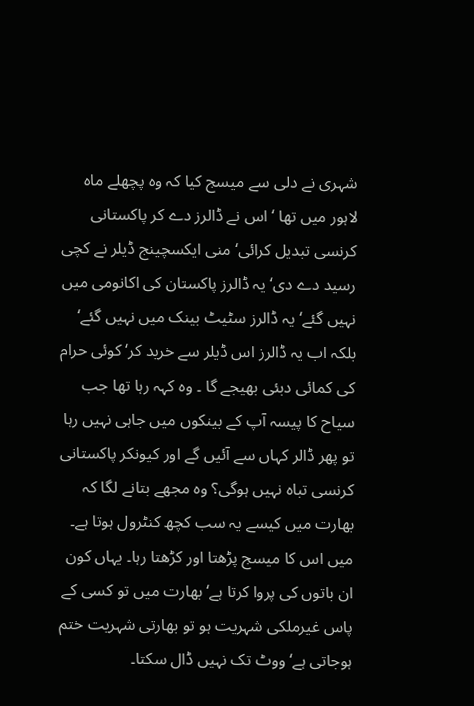شہری نے دلی سے میسج کیا کہ وہ پچھلے ماہ لاہور میں تھا ‘ اس نے ڈالرز دے کر پاکستانی کرنسی تبدیل کرائی‘ منی ایکسچینج ڈیلر نے کچی رسید دے دی‘ یہ ڈالرز پاکستان کی اکانومی میں نہیں گئے‘ یہ ڈالرز سٹیٹ بینک میں نہیں گئے‘ بلکہ اب یہ ڈالرز اس ڈیلر سے خرید کر‘ کوئی حرام کی کمائی دبئی بھیجے گا ۔ وہ کہہ رہا تھا جب سیاح کا پیسہ آپ کے بینکوں میں جاہی نہیں رہا تو پھر ڈالر کہاں سے آئیں گے اور کیونکر پاکستانی کرنسی تباہ نہیں ہوگی؟ وہ مجھے بتانے لگا کہ بھارت میں کیسے یہ سب کچھ کنٹرول ہوتا ہے۔ میں اس کا میسج پڑھتا اور کڑھتا رہا۔ یہاں کون ان باتوں کی پروا کرتا ہے‘ بھارت میں تو کسی کے پاس غیرملکی شہریت ہو تو بھارتی شہریت ختم ہوجاتی ہے‘ ووٹ تک نہیں ڈال سکتا۔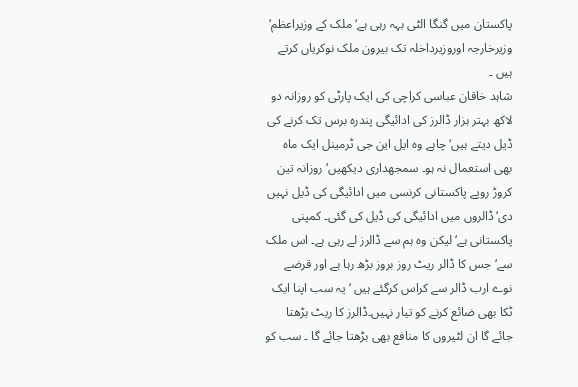پاکستان میں گنگا الٹی بہہ رہی ہے‘ ملک کے وزیراعظم‘ وزیرخارجہ اوروزیرداخلہ تک بیرون ملک نوکریاں کرتے ہیں ۔
شاہد خاقان عباسی کراچی کی ایک پارٹی کو روزانہ دو لاکھ بہتر ہزار ڈالرز کی ادائیگی پندرہ برس تک کرنے کی ڈیل دیتے ہیں‘ چاہے وہ ایل این جی ٹرمینل ایک ماہ بھی استعمال نہ ہو۔ سمجھداری دیکھیں‘ روزانہ تین کروڑ روپے پاکستانی کرنسی میں ادائیگی کی ڈیل نہیں دی‘ڈالروں میں ادائیگی کی ڈیل کی گئی۔ کمپنی پاکستانی ہے‘ لیکن وہ ہم سے ڈالرز لے رہی ہے۔ اس ملک سے‘ جس کا ڈالر ریٹ روز بروز بڑھ رہا ہے اور قرضے نوے ارب ڈالر سے کراس کرگئے ہیں ‘ یہ سب اپنا ایک ٹکا بھی ضائع کرنے کو تیار نہیں۔ڈالرز کا ریٹ بڑھتا جائے گا ان لٹیروں کا منافع بھی بڑھتا جائے گا ۔ سب کو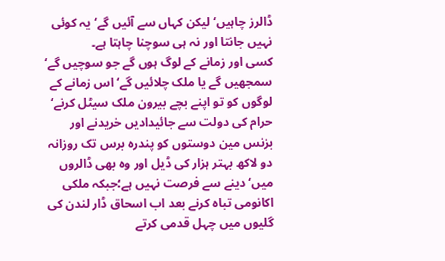ڈالرز چاہیں‘ لیکن کہاں سے آئیں گے‘ یہ کوئی نہیں جانتا اور نہ ہی سوچنا چاہتا ہے۔
کسی اور زمانے کے لوگ ہوں گے جو سوچیں گے‘ سمجھیں گے یا ملک چلائیں گے‘اس زمانے کے لوگوں کو تو اپنے بچے بیرون ملک سیٹل کرنے‘ حرام کی دولت سے جائیدادیں خریدنے اور بزنس مین دوستوں کو پندرہ برس تک روزانہ دو لاکھ بہتر ہزار کی ڈیل اور وہ بھی ڈالروں میں‘ دینے سے فرصت نہیں ہے؛جبکہ ملکی اکانومی تباہ کرنے بعد اب اسحاق ڈار لندن کی گلیوں میں چہل قدمی کرتے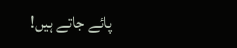پائے جاتے ہیں!